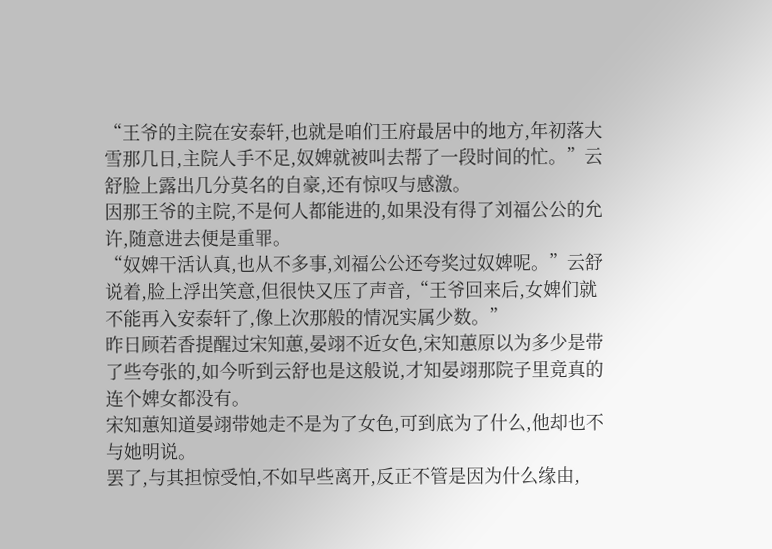“王爷的主院在安泰轩,也就是咱们王府最居中的地方,年初落大雪那几日,主院人手不足,奴婢就被叫去帮了一段时间的忙。”云舒脸上露出几分莫名的自豪,还有惊叹与感激。
因那王爷的主院,不是何人都能进的,如果没有得了刘福公公的允许,随意进去便是重罪。
“奴婢干活认真,也从不多事,刘福公公还夸奖过奴婢呢。”云舒说着,脸上浮出笑意,但很快又压了声音,“王爷回来后,女婢们就不能再入安泰轩了,像上次那般的情况实属少数。”
昨日顾若香提醒过宋知蕙,晏翊不近女色,宋知蕙原以为多少是带了些夸张的,如今听到云舒也是这般说,才知晏翊那院子里竟真的连个婢女都没有。
宋知蕙知道晏翊带她走不是为了女色,可到底为了什么,他却也不与她明说。
罢了,与其担惊受怕,不如早些离开,反正不管是因为什么缘由,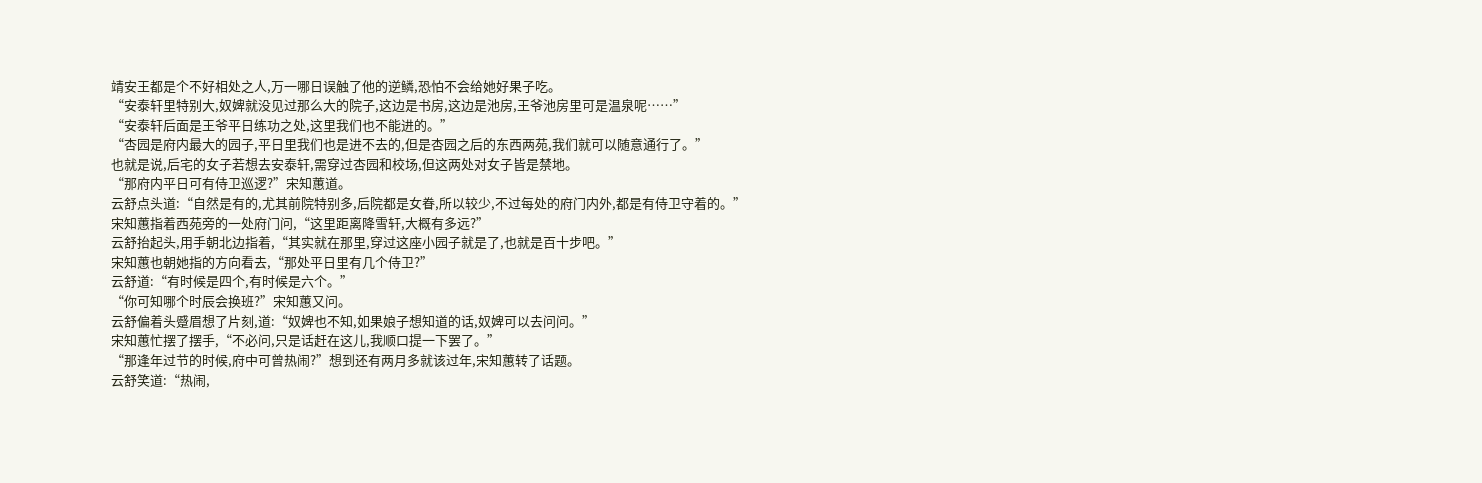靖安王都是个不好相处之人,万一哪日误触了他的逆鳞,恐怕不会给她好果子吃。
“安泰轩里特别大,奴婢就没见过那么大的院子,这边是书房,这边是池房,王爷池房里可是温泉呢……”
“安泰轩后面是王爷平日练功之处,这里我们也不能进的。”
“杏园是府内最大的园子,平日里我们也是进不去的,但是杏园之后的东西两苑,我们就可以随意通行了。”
也就是说,后宅的女子若想去安泰轩,需穿过杏园和校场,但这两处对女子皆是禁地。
“那府内平日可有侍卫巡逻?”宋知蕙道。
云舒点头道:“自然是有的,尤其前院特别多,后院都是女眷,所以较少,不过每处的府门内外,都是有侍卫守着的。”
宋知蕙指着西苑旁的一处府门问,“这里距离降雪轩,大概有多远?”
云舒抬起头,用手朝北边指着,“其实就在那里,穿过这座小园子就是了,也就是百十步吧。”
宋知蕙也朝她指的方向看去,“那处平日里有几个侍卫?”
云舒道:“有时候是四个,有时候是六个。”
“你可知哪个时辰会换班?”宋知蕙又问。
云舒偏着头蹙眉想了片刻,道:“奴婢也不知,如果娘子想知道的话,奴婢可以去问问。”
宋知蕙忙摆了摆手,“不必问,只是话赶在这儿,我顺口提一下罢了。”
“那逢年过节的时候,府中可曾热闹?”想到还有两月多就该过年,宋知蕙转了话题。
云舒笑道:“热闹,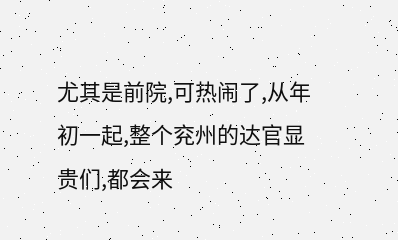尤其是前院,可热闹了,从年初一起,整个兖州的达官显贵们,都会来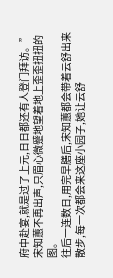府中赴宴,就是过了上元,日日都还有人登门拜访。”
宋知蕙不再出声,只眉心微蹙地望着地上歪歪扭扭的图。
往后一连数日,用完早膳后,宋知蕙都会带着云舒出来散步,每一次都会来这座小园子,她让云舒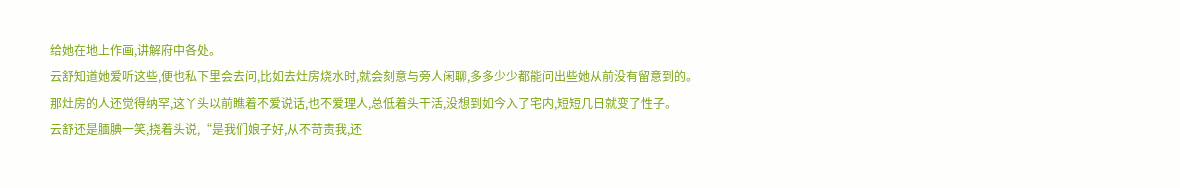给她在地上作画,讲解府中各处。
云舒知道她爱听这些,便也私下里会去问,比如去灶房烧水时,就会刻意与旁人闲聊,多多少少都能问出些她从前没有留意到的。
那灶房的人还觉得纳罕,这丫头以前瞧着不爱说话,也不爱理人,总低着头干活,没想到如今入了宅内,短短几日就变了性子。
云舒还是腼腆一笑,挠着头说,“是我们娘子好,从不苛责我,还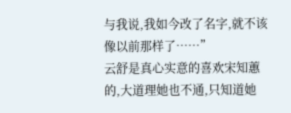与我说,我如今改了名字,就不该像以前那样了……”
云舒是真心实意的喜欢宋知蕙的,大道理她也不通,只知道她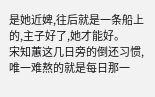是她近婢,往后就是一条船上的,主子好了,她才能好。
宋知蕙这几日旁的倒还习惯,唯一难熬的就是每日那一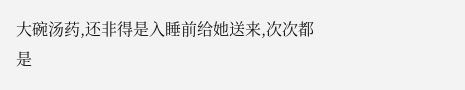大碗汤药,还非得是入睡前给她送来,次次都是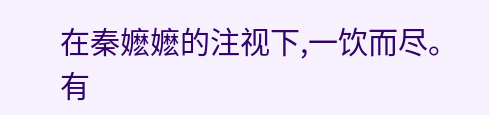在秦嬷嬷的注视下,一饮而尽。
有